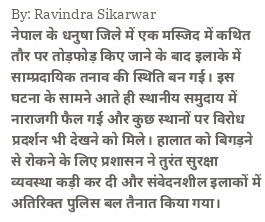By: Ravindra Sikarwar
नेपाल के धनुषा जिले में एक मस्जिद में कथित तौर पर तोड़फोड़ किए जाने के बाद इलाके में साम्प्रदायिक तनाव की स्थिति बन गई। इस घटना के सामने आते ही स्थानीय समुदाय में नाराजगी फैल गई और कुछ स्थानों पर विरोध प्रदर्शन भी देखने को मिले। हालात को बिगड़ने से रोकने के लिए प्रशासन ने तुरंत सुरक्षा व्यवस्था कड़ी कर दी और संवेदनशील इलाकों में अतिरिक्त पुलिस बल तैनात किया गया।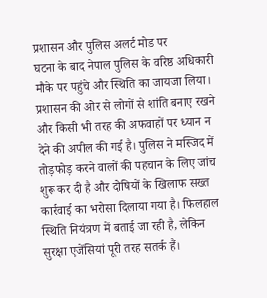प्रशासन और पुलिस अलर्ट मोड पर
घटना के बाद नेपाल पुलिस के वरिष्ठ अधिकारी मौके पर पहुंचे और स्थिति का जायजा लिया। प्रशासन की ओर से लोगों से शांति बनाए रखने और किसी भी तरह की अफवाहों पर ध्यान न देने की अपील की गई है। पुलिस ने मस्जिद में तोड़फोड़ करने वालों की पहचान के लिए जांच शुरू कर दी है और दोषियों के खिलाफ सख्त कार्रवाई का भरोसा दिलाया गया है। फिलहाल स्थिति नियंत्रण में बताई जा रही है, लेकिन सुरक्षा एजेंसियां पूरी तरह सतर्क हैं।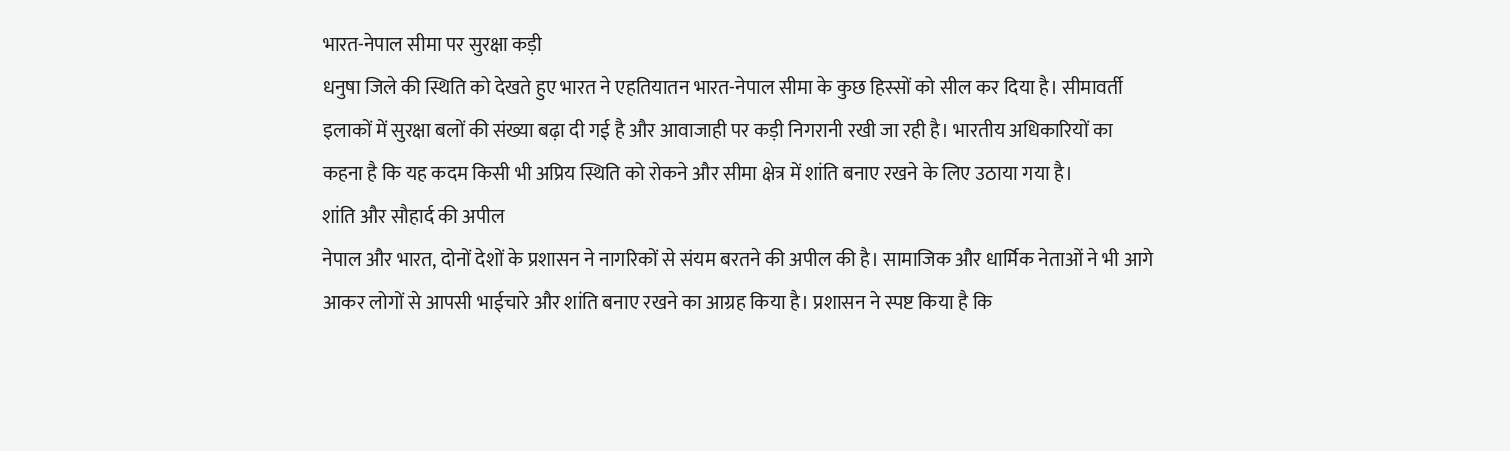भारत-नेपाल सीमा पर सुरक्षा कड़ी
धनुषा जिले की स्थिति को देखते हुए भारत ने एहतियातन भारत-नेपाल सीमा के कुछ हिस्सों को सील कर दिया है। सीमावर्ती इलाकों में सुरक्षा बलों की संख्या बढ़ा दी गई है और आवाजाही पर कड़ी निगरानी रखी जा रही है। भारतीय अधिकारियों का कहना है कि यह कदम किसी भी अप्रिय स्थिति को रोकने और सीमा क्षेत्र में शांति बनाए रखने के लिए उठाया गया है।
शांति और सौहार्द की अपील
नेपाल और भारत, दोनों देशों के प्रशासन ने नागरिकों से संयम बरतने की अपील की है। सामाजिक और धार्मिक नेताओं ने भी आगे आकर लोगों से आपसी भाईचारे और शांति बनाए रखने का आग्रह किया है। प्रशासन ने स्पष्ट किया है कि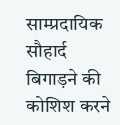साम्प्रदायिक सौहार्द बिगाड़ने की कोशिश करने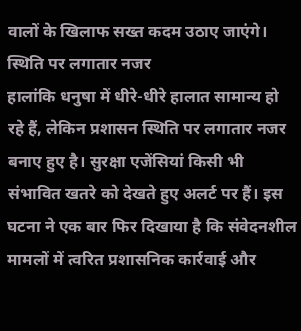वालों के खिलाफ सख्त कदम उठाए जाएंगे।
स्थिति पर लगातार नजर
हालांकि धनुषा में धीरे-धीरे हालात सामान्य हो रहे हैं, लेकिन प्रशासन स्थिति पर लगातार नजर बनाए हुए है। सुरक्षा एजेंसियां किसी भी संभावित खतरे को देखते हुए अलर्ट पर हैं। इस घटना ने एक बार फिर दिखाया है कि संवेदनशील मामलों में त्वरित प्रशासनिक कार्रवाई और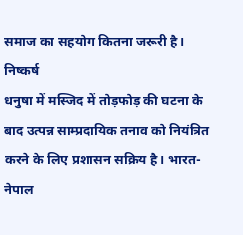समाज का सहयोग कितना जरूरी है।
निष्कर्ष
धनुषा में मस्जिद में तोड़फोड़ की घटना के बाद उत्पन्न साम्प्रदायिक तनाव को नियंत्रित करने के लिए प्रशासन सक्रिय है। भारत-नेपाल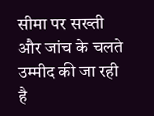सीमा पर सख्ती और जांच के चलते उम्मीद की जा रही है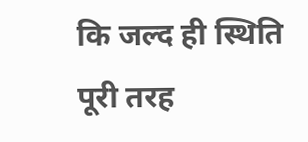कि जल्द ही स्थिति पूरी तरह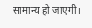सामान्य हो जाएगी।